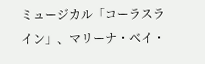ミュージカル「コーラスライン」、マリーナ・ベイ・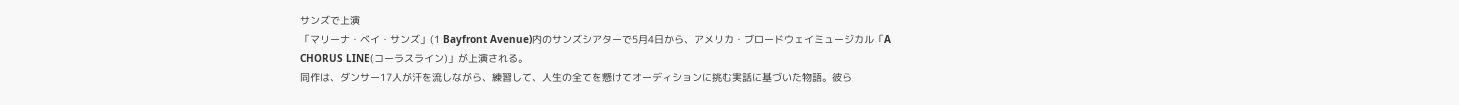サンズで上演
「マリーナ・ベイ・サンズ」(1 Bayfront Avenue)内のサンズシアターで5月4日から、アメリカ・ブロードウェイミュージカル「A CHORUS LINE(コーラスライン)」が上演される。
同作は、ダンサー17人が汗を流しながら、練習して、人生の全てを懸けてオーディションに挑む実話に基づいた物語。彼ら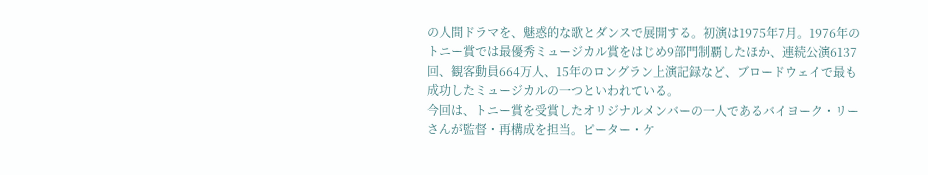の人間ドラマを、魅惑的な歌とダンスで展開する。初演は1975年7月。1976年のトニー賞では最優秀ミュージカル賞をはじめ9部門制覇したほか、連続公演6137回、観客動員664万人、15年のロングラン上演記録など、ブロードウェイで最も成功したミュージカルの一つといわれている。
今回は、トニー賞を受賞したオリジナルメンバーの一人であるバイヨーク・リーさんが監督・再構成を担当。ピーター・ケ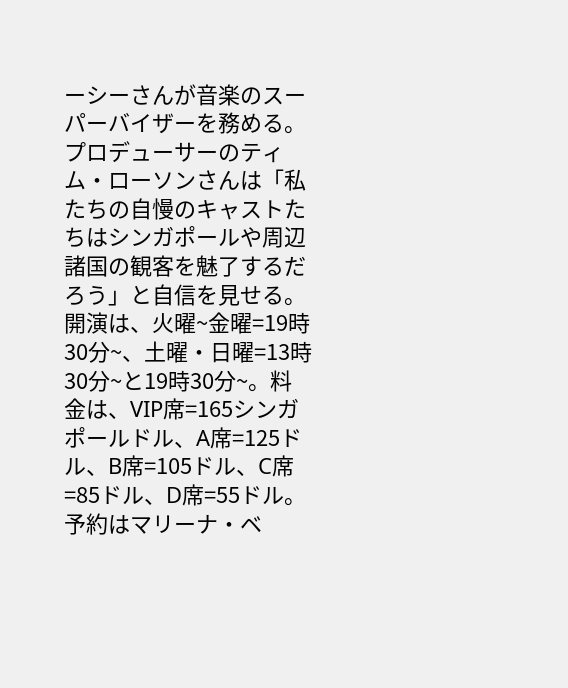ーシーさんが音楽のスーパーバイザーを務める。プロデューサーのティム・ローソンさんは「私たちの自慢のキャストたちはシンガポールや周辺諸国の観客を魅了するだろう」と自信を見せる。
開演は、火曜~金曜=19時30分~、土曜・日曜=13時30分~と19時30分~。料金は、VIP席=165シンガポールドル、A席=125ドル、B席=105ドル、C席=85ドル、D席=55ドル。予約はマリーナ・ベ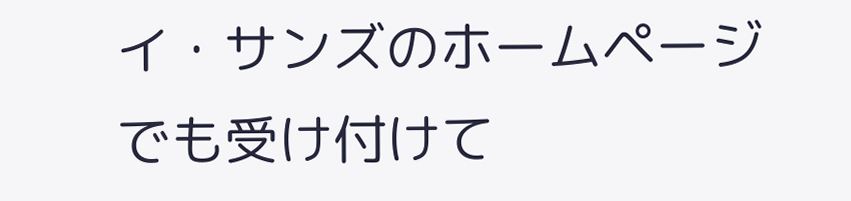イ・サンズのホームページでも受け付けて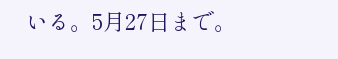いる。5月27日まで。